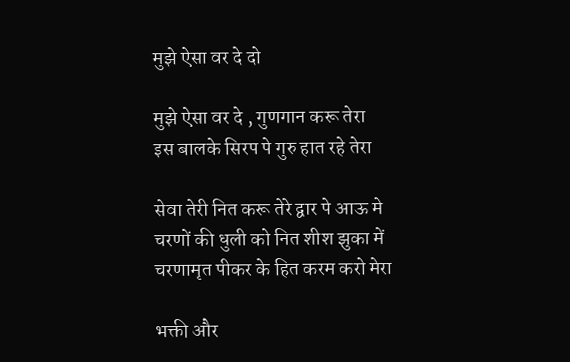मुझे ऐसा वर दे दो

मुझे ऐसा वर दे , गुणगान करू तेरा
इस बालके सिरप पे गुरु हात रहे तेरा

सेवा तेरी नित करू तेरे द्वार पे आऊ मे
चरणों की धुली को नित शीश झुका में
चरणामृत पीकर के हित करम करो मेरा

भक्ती और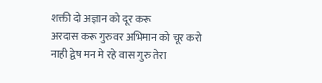शक्ती दो अज्ञान को दूर करू
अरदास करू गुरुवर अभिमान को चूर करो
नाही द्वेष मन मे रहे वास गुरु तेरा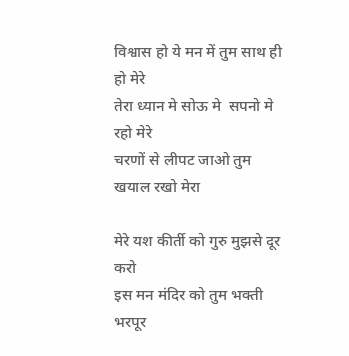विश्वास हो ये मन में तुम साथ ही हो मेरे
तेरा ध्यान मे सोऊ मे  सपनो मे रहो मेरे
चरणों से लीपट जाओ तुम खयाल रखो मेरा

मेरे यश कीर्ती को गुरु मुझसे दूर करो
इस मन मंदिर को तुम भक्ती भरपूर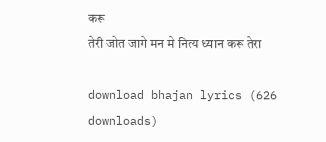करू
तेरी जोत जागे मन मे नित्य ध्यान करू तेरा

download bhajan lyrics (626 downloads)